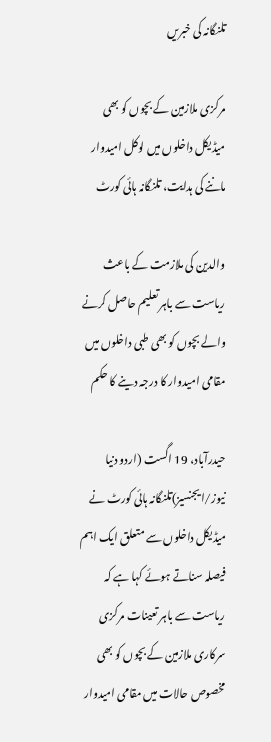تلنگانہ کی خبریں

مرکزی ملازمین کے بچوں کو بھی میڈیکل داخلوں میں لوکل امیدوار ماننے کی ہدایت، تلنگانہ ہائی کورٹ

والدین کی ملازمت کے باعث ریاست سے باہر تعلیم حاصل کرنے والے بچوں کو بھی طبی داخلوں میں مقامی امیدوار کا درجہ دینے کا حکم

حیدرآباد، 19 اگست (اردو دنیا نیوز/ایجنسیز)تلنگانہ ہائی کورٹ نے میڈیکل داخلوں سے متعلق ایک اہم فیصلہ سناتے ہوئے کہا ہے کہ ریاست سے باہر تعینات مرکزی سرکاری ملازمین کے بچوں کو بھی مخصوص حالات میں مقامی امیدوار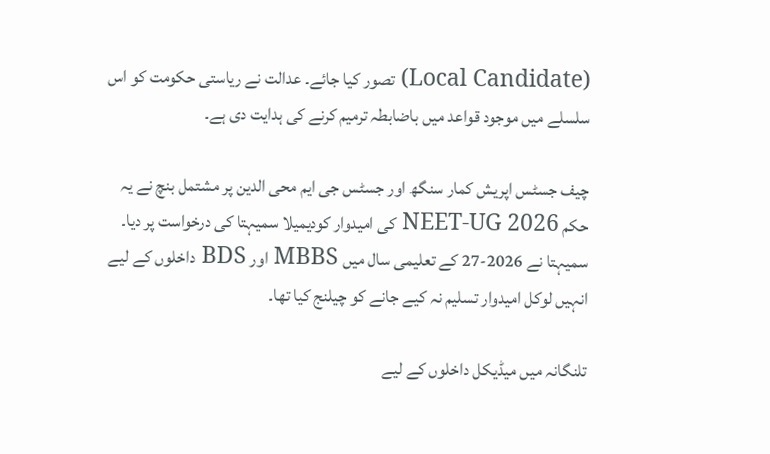(Local Candidate) تصور کیا جائے۔ عدالت نے ریاستی حکومت کو اس سلسلے میں موجود قواعد میں باضابطہ ترمیم کرنے کی ہدایت دی ہے۔

چیف جسٹس اپریش کمار سنگھ اور جسٹس جی ایم محی الدین پر مشتمل بنچ نے یہ حکم NEET-UG 2026 کی امیدوار کودیمیلا سمیہتا کی درخواست پر دیا۔ سمیہتا نے 2026-27 کے تعلیمی سال میں MBBS اور BDS داخلوں کے لیے انہیں لوکل امیدوار تسلیم نہ کیے جانے کو چیلنج کیا تھا۔

تلنگانہ میں میڈیکل داخلوں کے لیے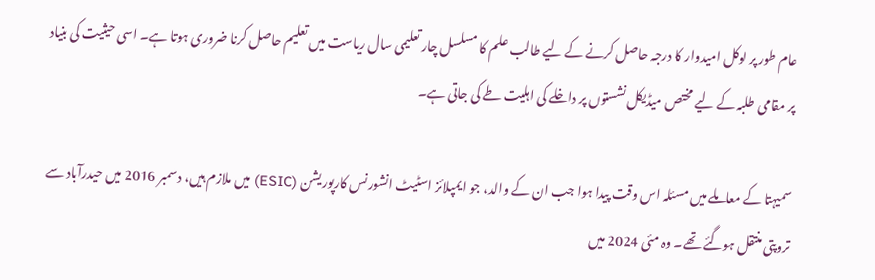عام طور پر لوکل امیدوار کا درجہ حاصل کرنے کے لیے طالب علم کا مسلسل چار تعلیمی سال ریاست میں تعلیم حاصل کرنا ضروری ہوتا ہے۔ اسی حیثیت کی بنیاد پر مقامی طلبہ کے لیے مختص میڈیکل نشستوں پر داخلے کی اہلیت طے کی جاتی ہے۔

سمیہتا کے معاملے میں مسئلہ اس وقت پیدا ہوا جب ان کے والد، جو ایمپلائز اسٹیٹ انشورنس کارپوریشن (ESIC) میں ملازم ہیں، دسمبر 2016 میں حیدرآباد سے تروپتی منتقل ہوگئے تھے۔ وہ مئی 2024 میں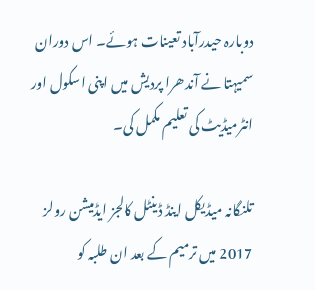دوبارہ حیدرآباد تعینات ہوئے۔ اس دوران سمیہتا نے آندھرا پردیش میں اپنی اسکول اور انٹرمیڈیٹ کی تعلیم مکمل کی۔

تلنگانہ میڈیکل اینڈ ڈینٹل کالجز ایڈمیشن رولز 2017 میں ترمیم کے بعد ان طلبہ کو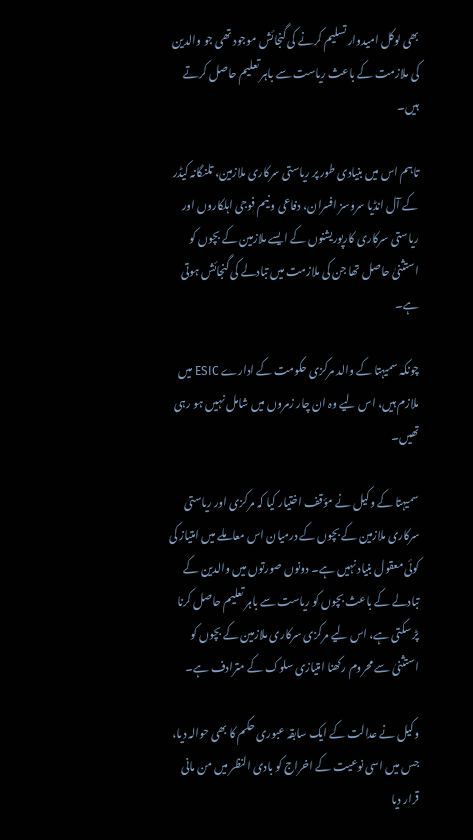بھی لوکل امیدوار تسلیم کرنے کی گنجائش موجود تھی جو والدین کی ملازمت کے باعث ریاست سے باہر تعلیم حاصل کرتے ہیں۔

تاہم اس میں بنیادی طور پر ریاستی سرکاری ملازمین، تلنگانہ کیڈر کے آل انڈیا سروسز افسران، دفاعی و نیم فوجی اہلکاروں اور ریاستی سرکاری کارپوریشنوں کے ایسے ملازمین کے بچوں کو استثنیٰ حاصل تھا جن کی ملازمت میں تبادلے کی گنجائش ہوتی ہے۔

چونکہ سمیہتا کے والد مرکزی حکومت کے ادارے ESIC میں ملازم ہیں، اس لیے وہ ان چار زمروں میں شامل نہیں ہو رہی تھیں۔

سمیہتا کے وکیل نے مؤقف اختیار کیا کہ مرکزی اور ریاستی سرکاری ملازمین کے بچوں کے درمیان اس معاملے میں امتیاز کی کوئی معقول بنیاد نہیں ہے۔ دونوں صورتوں میں والدین کے تبادلے کے باعث بچوں کو ریاست سے باہر تعلیم حاصل کرنا پڑ سکتی ہے، اس لیے مرکزی سرکاری ملازمین کے بچوں کو استثنیٰ سے محروم رکھنا امتیازی سلوک کے مترادف ہے۔

وکیل نے عدالت کے ایک سابقہ عبوری حکم کا بھی حوالہ دیا، جس میں اسی نوعیت کے اخراج کو بادی النظر میں من مانی قرار دیا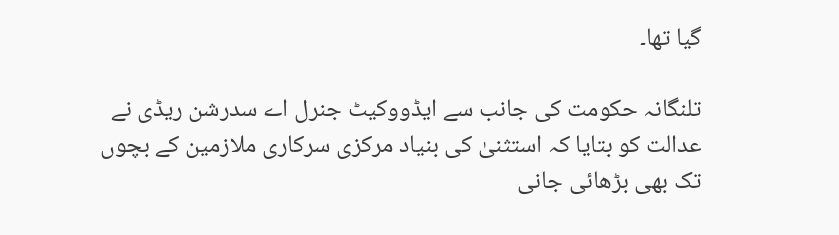گیا تھا۔

تلنگانہ حکومت کی جانب سے ایڈووکیٹ جنرل اے سدرشن ریڈی نے عدالت کو بتایا کہ استثنیٰ کی بنیاد مرکزی سرکاری ملازمین کے بچوں تک بھی بڑھائی جانی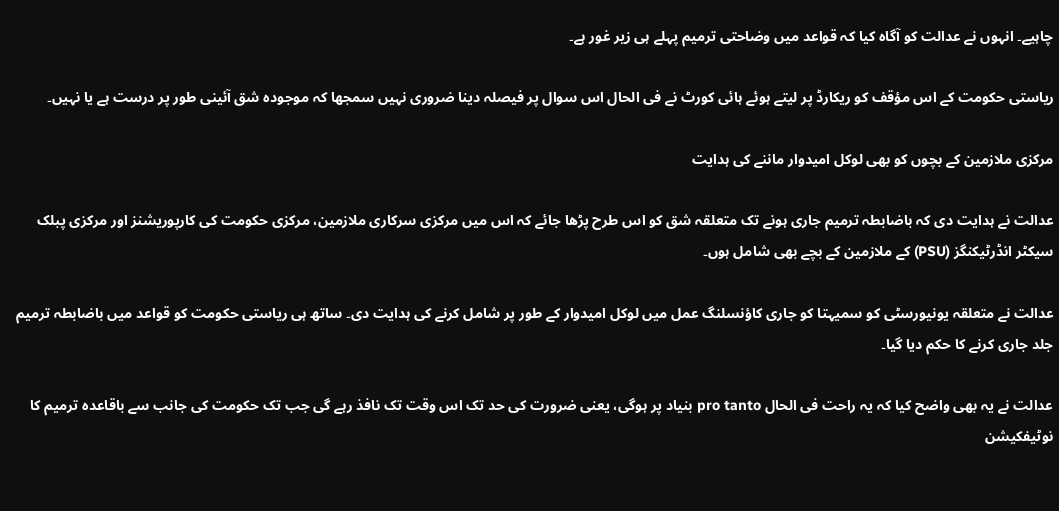چاہیے۔ انہوں نے عدالت کو آگاہ کیا کہ قواعد میں وضاحتی ترمیم پہلے ہی زیر غور ہے۔

ریاستی حکومت کے اس مؤقف کو ریکارڈ پر لیتے ہوئے ہائی کورٹ نے فی الحال اس سوال پر فیصلہ دینا ضروری نہیں سمجھا کہ موجودہ شق آئینی طور پر درست ہے یا نہیں۔

مرکزی ملازمین کے بچوں کو بھی لوکل امیدوار ماننے کی ہدایت

عدالت نے ہدایت دی کہ باضابطہ ترمیم جاری ہونے تک متعلقہ شق کو اس طرح پڑھا جائے کہ اس میں مرکزی سرکاری ملازمین، مرکزی حکومت کی کارپوریشنز اور مرکزی پبلک سیکٹر انڈرٹیکنگز (PSU) کے ملازمین کے بچے بھی شامل ہوں۔

عدالت نے متعلقہ یونیورسٹی کو سمیہتا کو جاری کاؤنسلنگ عمل میں لوکل امیدوار کے طور پر شامل کرنے کی ہدایت دی۔ ساتھ ہی ریاستی حکومت کو قواعد میں باضابطہ ترمیم جلد جاری کرنے کا حکم دیا گیا۔

عدالت نے یہ بھی واضح کیا کہ یہ راحت فی الحال pro tanto بنیاد پر ہوگی، یعنی ضرورت کی حد تک اس وقت تک نافذ رہے گی جب تک حکومت کی جانب سے باقاعدہ ترمیم کا نوٹیفکیشن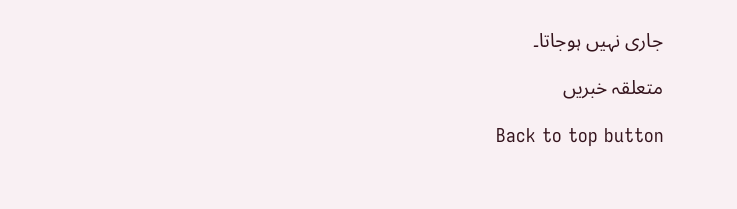جاری نہیں ہوجاتا۔

متعلقہ خبریں

Back to top button